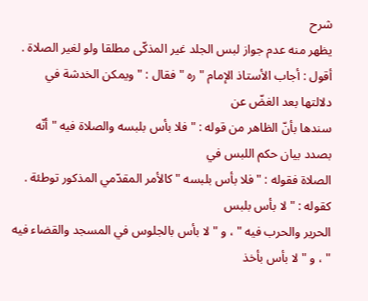شرح
يظهر منه عدم جواز لبس الجلد غير المذكّى مطلقا ولو لغير الصلاة .
أقول : أجاب الأستاذ الإمام " ره " فقال : " ويمكن الخدشة في دلالتها بعد الغضّ عن
سندها بأنّ الظاهر من قوله : " فلا بأس بلبسه والصلاة فيه " أنّه بصدد بيان حكم اللبس في
الصلاة فقوله : " فلا بأس بلبسه " كالأمر المقدّمي المذكور توطئة . كقوله : " لا بأس بلبس
الحرير والحرب فيه " ، و " لا بأس بالجلوس في المسجد والقضاء فيه " ، و " لا بأس بأخذ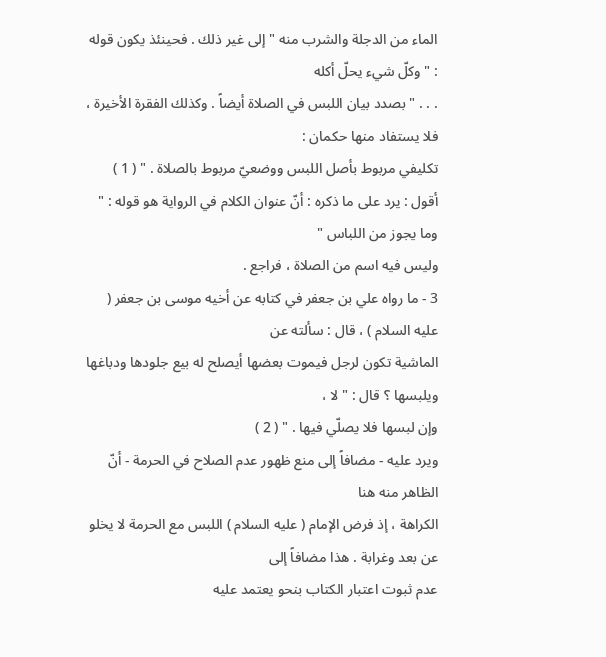الماء من الدجلة والشرب منه " إلى غير ذلك . فحينئذ يكون قوله : " وكلّ شيء يحلّ أكله
. . . " بصدد بيان اللبس في الصلاة أيضاً . وكذلك الفقرة الأخيرة ، فلا يستفاد منها حكمان :
تكليفي مربوط بأصل اللبس ووضعيّ مربوط بالصلاة . " ( 1 )
أقول : يرد على ما ذكره : أنّ عنوان الكلام في الرواية هو قوله : " وما يجوز من اللباس "
وليس فيه اسم من الصلاة ، فراجع .
3 - ما رواه علي بن جعفر في كتابه عن أخيه موسى بن جعفر ( عليه السلام ) ، قال : سألته عن
الماشية تكون لرجل فيموت بعضها أيصلح له بيع جلودها ودباغها ويلبسها ؟ قال : " لا ،
وإن لبسها فلا يصلّي فيها . " ( 2 )
ويرد عليه - مضافاً إلى منع ظهور عدم الصلاح في الحرمة - أنّ الظاهر منه هنا
الكراهة ، إذ فرض الإمام ( عليه السلام ) اللبس مع الحرمة لا يخلو عن بعد وغرابة . هذا مضافاً إلى
عدم ثبوت اعتبار الكتاب بنحو يعتمد عليه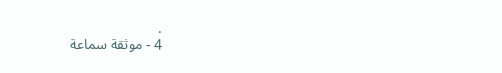.
4 - موثقة سماعة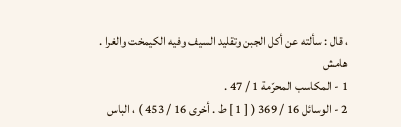، قال : سألته عن أكل الجبن وتقليد السيف وفيه الكيمخت والغرا .
هامش
1 - المكاسب المحرّمة 1 / 47 .
2 - الوسائل 16 / 369 ( [ 1 ] ط . أخرى 16 / 453 ) ، الباس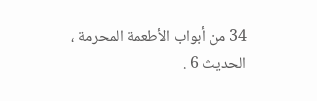34 من أبواب الأطعمة المحرمة ،
الحديث 6 .